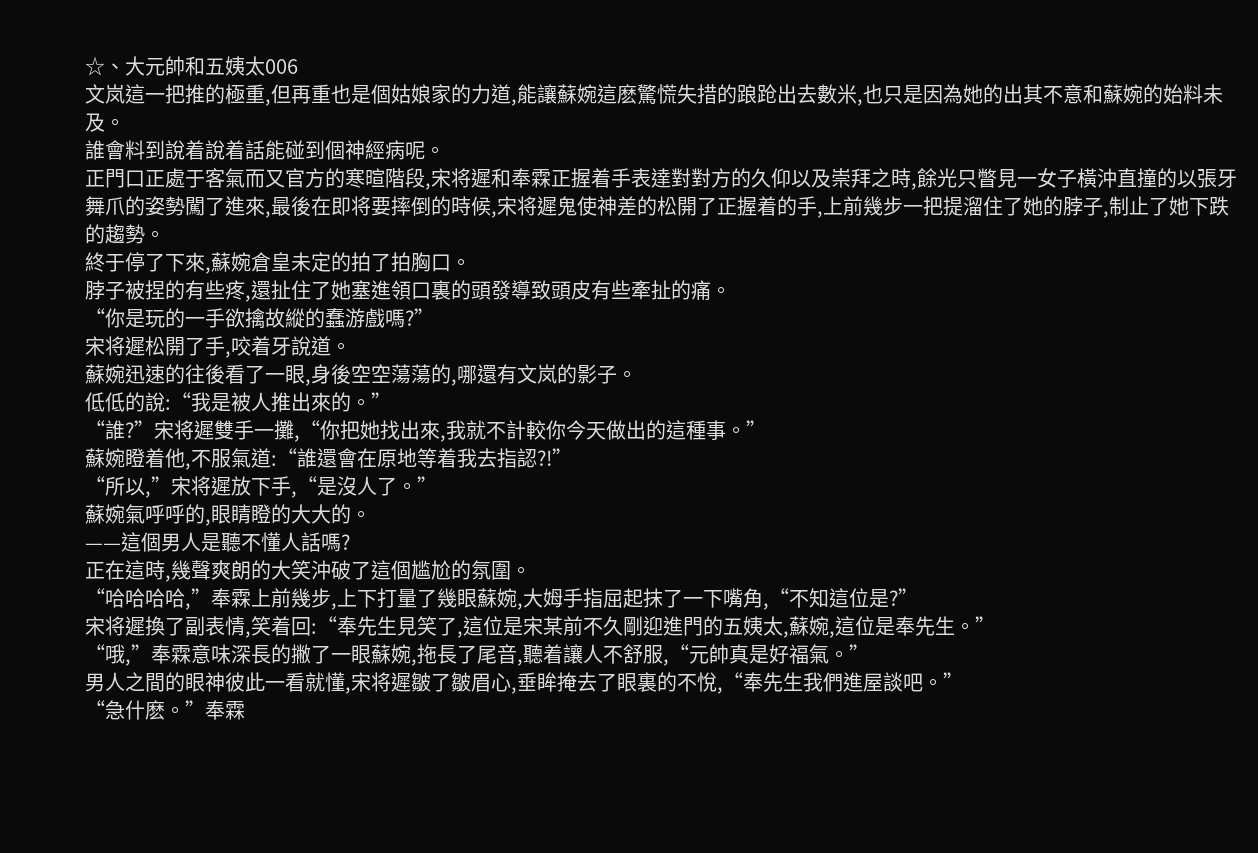☆、大元帥和五姨太006
文岚這一把推的極重,但再重也是個姑娘家的力道,能讓蘇婉這麽驚慌失措的踉跄出去數米,也只是因為她的出其不意和蘇婉的始料未及。
誰會料到說着說着話能碰到個神經病呢。
正門口正處于客氣而又官方的寒暄階段,宋将遲和奉霖正握着手表達對對方的久仰以及崇拜之時,餘光只瞥見一女子橫沖直撞的以張牙舞爪的姿勢闖了進來,最後在即将要摔倒的時候,宋将遲鬼使神差的松開了正握着的手,上前幾步一把提溜住了她的脖子,制止了她下跌的趨勢。
終于停了下來,蘇婉倉皇未定的拍了拍胸口。
脖子被捏的有些疼,還扯住了她塞進領口裏的頭發導致頭皮有些牽扯的痛。
“你是玩的一手欲擒故縱的蠢游戲嗎?”
宋将遲松開了手,咬着牙說道。
蘇婉迅速的往後看了一眼,身後空空蕩蕩的,哪還有文岚的影子。
低低的說:“我是被人推出來的。”
“誰?”宋将遲雙手一攤,“你把她找出來,我就不計較你今天做出的這種事。”
蘇婉瞪着他,不服氣道:“誰還會在原地等着我去指認?!”
“所以,”宋将遲放下手,“是沒人了。”
蘇婉氣呼呼的,眼睛瞪的大大的。
——這個男人是聽不懂人話嗎?
正在這時,幾聲爽朗的大笑沖破了這個尴尬的氛圍。
“哈哈哈哈,”奉霖上前幾步,上下打量了幾眼蘇婉,大姆手指屈起抹了一下嘴角,“不知這位是?”
宋将遲換了副表情,笑着回:“奉先生見笑了,這位是宋某前不久剛迎進門的五姨太,蘇婉,這位是奉先生。”
“哦,”奉霖意味深長的撇了一眼蘇婉,拖長了尾音,聽着讓人不舒服,“元帥真是好福氣。”
男人之間的眼神彼此一看就懂,宋将遲皺了皺眉心,垂眸掩去了眼裏的不悅,“奉先生我們進屋談吧。”
“急什麽。”奉霖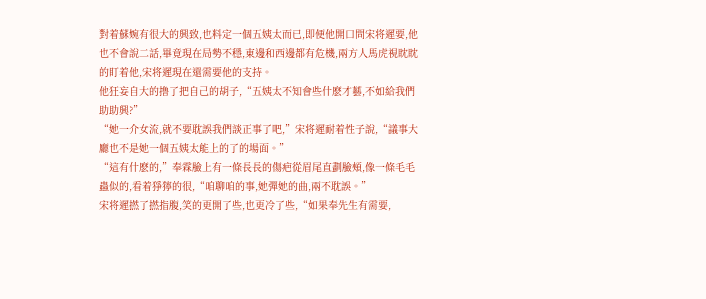對着蘇婉有很大的興致,也料定一個五姨太而已,即便他開口問宋将遲要,他也不會說二話,畢竟現在局勢不穩,東邊和西邊都有危機,兩方人馬虎視眈眈的盯着他,宋将遲現在還需要他的支持。
他狂妄自大的撸了把自己的胡子,“五姨太不知會些什麽才藝,不如給我們助助興?”
“她一介女流,就不要耽誤我們談正事了吧,”宋将遲耐着性子說,“議事大廳也不是她一個五姨太能上的了的場面。”
“這有什麽的,”奉霖臉上有一條長長的傷疤從眉尾直劃臉頰,像一條毛毛蟲似的,看着猙獰的很,“咱聊咱的事,她彈她的曲,兩不耽誤。”
宋将遲撚了撚指腹,笑的更開了些,也更冷了些,“如果奉先生有需要,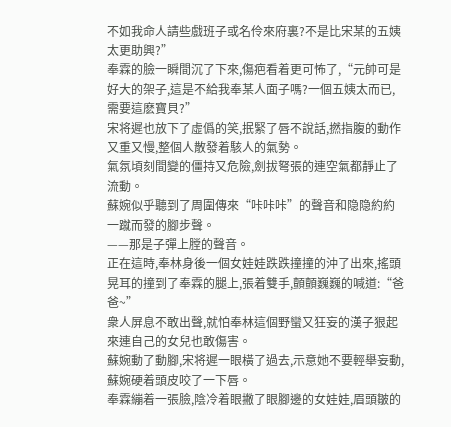不如我命人請些戲班子或名伶來府裏?不是比宋某的五姨太更助興?”
奉霖的臉一瞬間沉了下來,傷疤看着更可怖了,“元帥可是好大的架子,這是不給我奉某人面子嗎?一個五姨太而已,需要這麽寶貝?”
宋将遲也放下了虛僞的笑,抿緊了唇不說話,撚指腹的動作又重又慢,整個人散發着駭人的氣勢。
氣氛頃刻間變的僵持又危險,劍拔弩張的連空氣都靜止了流動。
蘇婉似乎聽到了周圍傳來“咔咔咔”的聲音和隐隐約約一蹴而發的腳步聲。
——那是子彈上膛的聲音。
正在這時,奉林身後一個女娃娃跌跌撞撞的沖了出來,搖頭晃耳的撞到了奉霖的腿上,張着雙手,顫顫巍巍的喊道:“爸爸~”
衆人屏息不敢出聲,就怕奉林這個野蠻又狂妄的漢子狠起來連自己的女兒也敢傷害。
蘇婉動了動腳,宋将遲一眼橫了過去,示意她不要輕舉妄動,蘇婉硬着頭皮咬了一下唇。
奉霖繃着一張臉,陰冷着眼撇了眼腳邊的女娃娃,眉頭皺的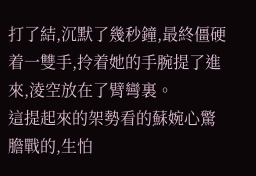打了結,沉默了幾秒鐘,最終僵硬着一雙手,拎着她的手腕提了進來,淩空放在了臂彎裏。
這提起來的架勢看的蘇婉心驚膽戰的,生怕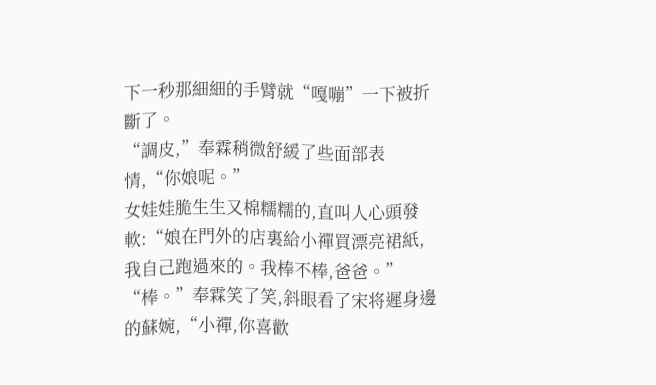下一秒那細細的手臂就“嘎嘣”一下被折斷了。
“調皮,”奉霖稍微舒緩了些面部表情,“你娘呢。”
女娃娃脆生生又棉糯糯的,直叫人心頭發軟:“娘在門外的店裏給小禪買漂亮裙紙,我自己跑過來的。我棒不棒,爸爸。”
“棒。”奉霖笑了笑,斜眼看了宋将遲身邊的蘇婉,“小禪,你喜歡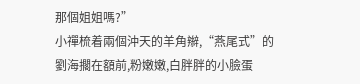那個姐姐嗎?”
小禪梳着兩個沖天的羊角辮,“燕尾式”的劉海擱在額前,粉嫩嫩,白胖胖的小臉蛋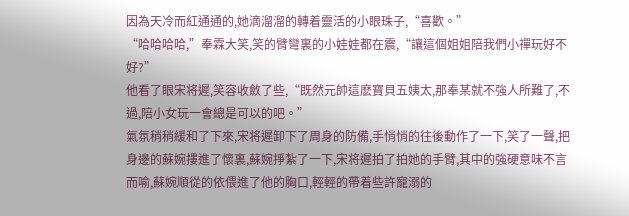因為天冷而紅通通的,她滴溜溜的轉着靈活的小眼珠子,“喜歡。”
“哈哈哈哈,”奉霖大笑,笑的臂彎裏的小娃娃都在震,“讓這個姐姐陪我們小禪玩好不好?”
他看了眼宋将遲,笑容收斂了些,“既然元帥這麽寶貝五姨太,那奉某就不強人所難了,不過,陪小女玩一會總是可以的吧。”
氣氛稍稍緩和了下來,宋将遲卸下了周身的防備,手悄悄的往後動作了一下,笑了一聲,把身邊的蘇婉摟進了懷裏,蘇婉掙紮了一下,宋将遲拍了拍她的手臂,其中的強硬意味不言而喻,蘇婉順從的依偎進了他的胸口,輕輕的帶着些許寵溺的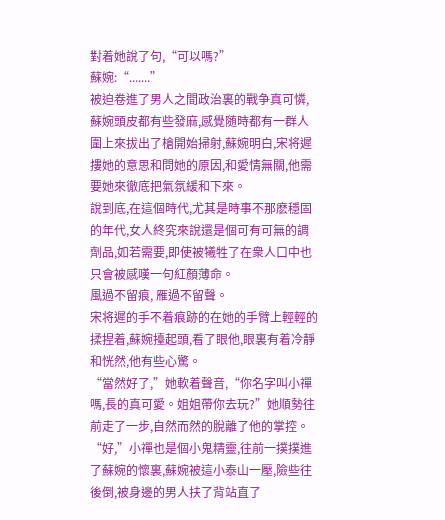對着她說了句,“可以嗎?”
蘇婉:“.......”
被迫卷進了男人之間政治裏的戰争真可憐,蘇婉頭皮都有些發麻,感覺随時都有一群人圍上來拔出了槍開始掃射,蘇婉明白,宋将遲摟她的意思和問她的原因,和愛情無關,他需要她來徹底把氣氛緩和下來。
說到底,在這個時代,尤其是時事不那麽穩固的年代,女人終究來說還是個可有可無的調劑品,如若需要,即使被犧牲了在衆人口中也只會被感嘆一句紅顏薄命。
風過不留痕, 雁過不留聲。
宋将遲的手不着痕跡的在她的手臂上輕輕的揉捏着,蘇婉擡起頭,看了眼他,眼裏有着冷靜和恍然,他有些心驚。
“當然好了,”她軟着聲音,“你名字叫小禪嗎,長的真可愛。姐姐帶你去玩?”她順勢往前走了一步,自然而然的脫離了他的掌控。
“好,”小禪也是個小鬼精靈,往前一撲撲進了蘇婉的懷裏,蘇婉被這小泰山一壓,險些往後倒,被身邊的男人扶了背站直了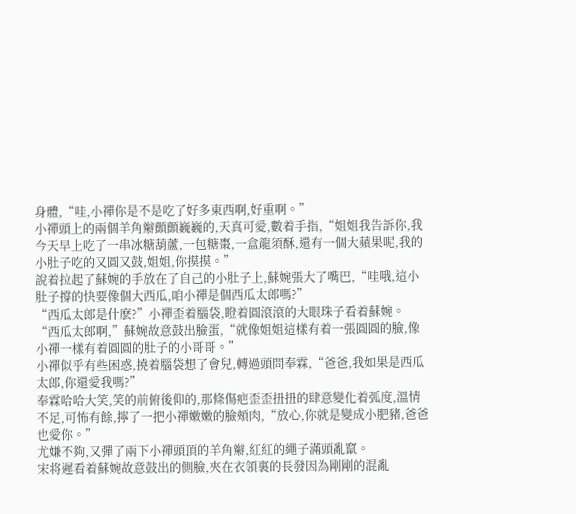身體,“哇,小禪你是不是吃了好多東西啊,好重啊。”
小禪頭上的兩個羊角辮顫顫巍巍的,天真可愛,數着手指,“姐姐我告訴你,我今天早上吃了一串冰糖葫蘆,一包糖棗,一盒龍須酥,還有一個大蘋果呢,我的小肚子吃的又圓又鼓,姐姐,你摸摸。”
說着拉起了蘇婉的手放在了自己的小肚子上,蘇婉張大了嘴巴,“哇哦,這小肚子撐的快要像個大西瓜,咱小禪是個西瓜太郎嗎?”
“西瓜太郎是什麽?”小禪歪着腦袋,瞪着圓滾滾的大眼珠子看着蘇婉。
“西瓜太郎啊,”蘇婉故意鼓出臉蛋,“就像姐姐這樣有着一張圓圓的臉,像小禪一樣有着圓圓的肚子的小哥哥。”
小禪似乎有些困惑,撓着腦袋想了會兒,轉過頭問奉霖,“爸爸,我如果是西瓜太郎,你還愛我嗎?”
奉霖哈哈大笑,笑的前俯後仰的,那條傷疤歪歪扭扭的肆意變化着弧度,溫情不足,可怖有餘,擰了一把小禪嫩嫩的臉頰肉,“放心,你就是變成小肥豬,爸爸也愛你。”
尤嫌不夠,又彈了兩下小禪頭頂的羊角辮,紅紅的繩子滿頭亂竄。
宋将遲看着蘇婉故意鼓出的側臉,夾在衣領裏的長發因為剛剛的混亂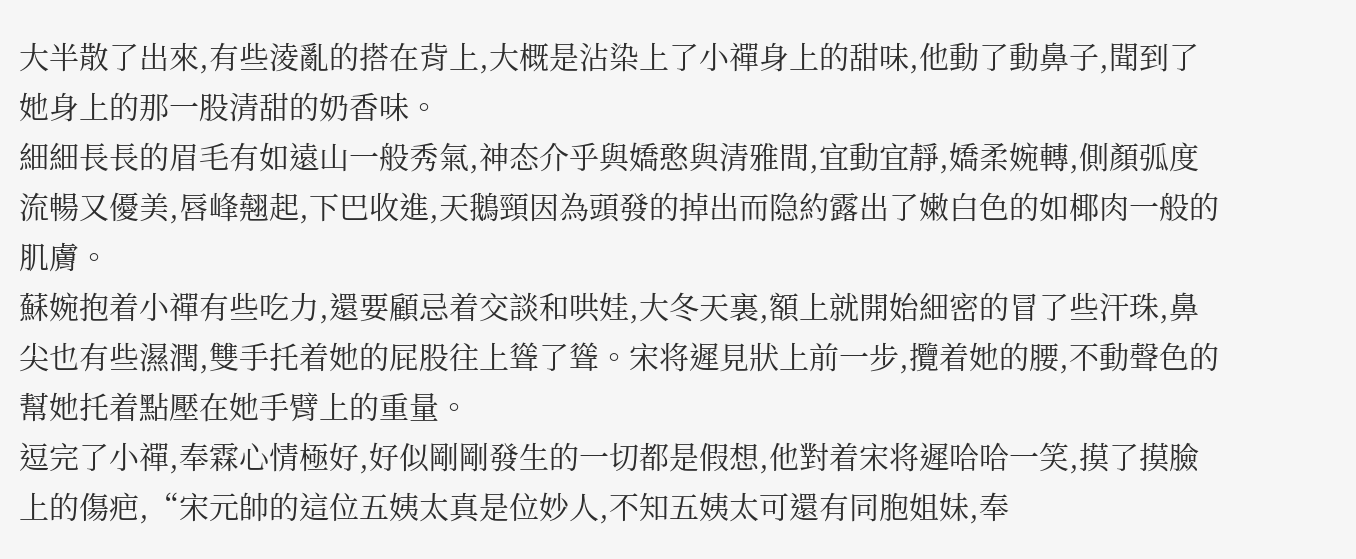大半散了出來,有些淩亂的搭在背上,大概是沾染上了小禪身上的甜味,他動了動鼻子,聞到了她身上的那一股清甜的奶香味。
細細長長的眉毛有如遠山一般秀氣,神态介乎與嬌憨與清雅間,宜動宜靜,嬌柔婉轉,側顏弧度流暢又優美,唇峰翹起,下巴收進,天鵝頸因為頭發的掉出而隐約露出了嫩白色的如椰肉一般的肌膚。
蘇婉抱着小禪有些吃力,還要顧忌着交談和哄娃,大冬天裏,額上就開始細密的冒了些汗珠,鼻尖也有些濕潤,雙手托着她的屁股往上聳了聳。宋将遲見狀上前一步,攬着她的腰,不動聲色的幫她托着點壓在她手臂上的重量。
逗完了小禪,奉霖心情極好,好似剛剛發生的一切都是假想,他對着宋将遲哈哈一笑,摸了摸臉上的傷疤,“宋元帥的這位五姨太真是位妙人,不知五姨太可還有同胞姐妹,奉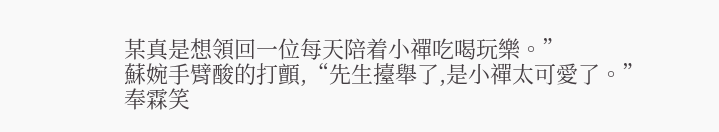某真是想領回一位每天陪着小禪吃喝玩樂。”
蘇婉手臂酸的打顫,“先生擡舉了,是小禪太可愛了。”
奉霖笑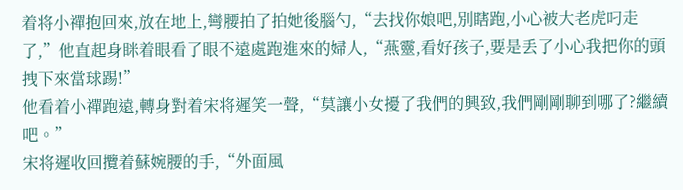着将小禪抱回來,放在地上,彎腰拍了拍她後腦勺,“去找你娘吧,別瞎跑,小心被大老虎叼走了,”他直起身眯着眼看了眼不遠處跑進來的婦人,“燕靈,看好孩子,要是丢了小心我把你的頭拽下來當球踢!”
他看着小禪跑遠,轉身對着宋将遲笑一聲,“莫讓小女擾了我們的興致,我們剛剛聊到哪了?繼續吧。”
宋将遲收回攬着蘇婉腰的手,“外面風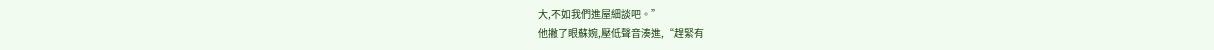大,不如我們進屋細談吧。”
他撇了眼蘇婉,壓低聲音湊進,“趕緊有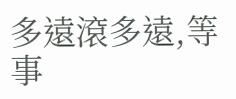多遠滾多遠,等事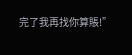完了我再找你算賬!”